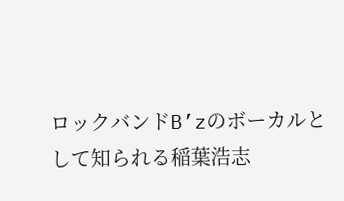ロックバンドB’zのボーカルとして知られる稲葉浩志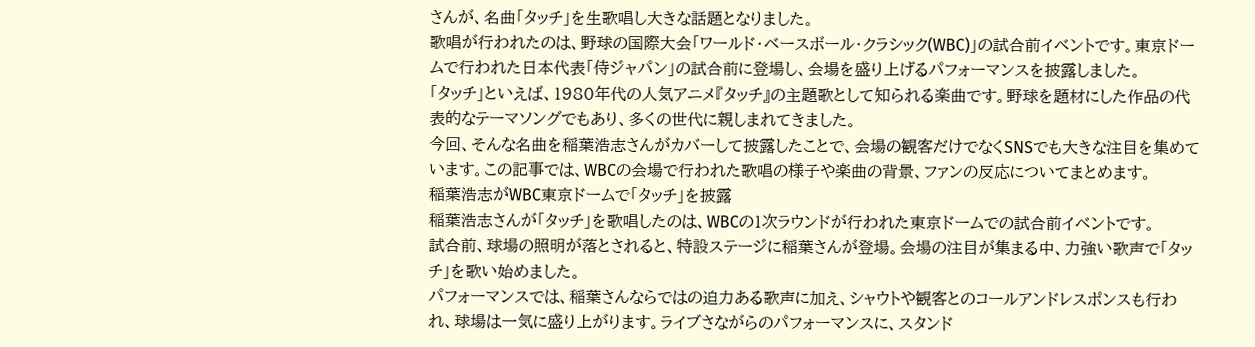さんが、名曲「タッチ」を生歌唱し大きな話題となりました。
歌唱が行われたのは、野球の国際大会「ワールド・ベースボール・クラシック(WBC)」の試合前イベントです。東京ドームで行われた日本代表「侍ジャパン」の試合前に登場し、会場を盛り上げるパフォーマンスを披露しました。
「タッチ」といえば、1980年代の人気アニメ『タッチ』の主題歌として知られる楽曲です。野球を題材にした作品の代表的なテーマソングでもあり、多くの世代に親しまれてきました。
今回、そんな名曲を稲葉浩志さんがカバーして披露したことで、会場の観客だけでなくSNSでも大きな注目を集めています。この記事では、WBCの会場で行われた歌唱の様子や楽曲の背景、ファンの反応についてまとめます。
稲葉浩志がWBC東京ドームで「タッチ」を披露
稲葉浩志さんが「タッチ」を歌唱したのは、WBCの1次ラウンドが行われた東京ドームでの試合前イベントです。
試合前、球場の照明が落とされると、特設ステージに稲葉さんが登場。会場の注目が集まる中、力強い歌声で「タッチ」を歌い始めました。
パフォーマンスでは、稲葉さんならではの迫力ある歌声に加え、シャウトや観客とのコールアンドレスポンスも行われ、球場は一気に盛り上がります。ライブさながらのパフォーマンスに、スタンド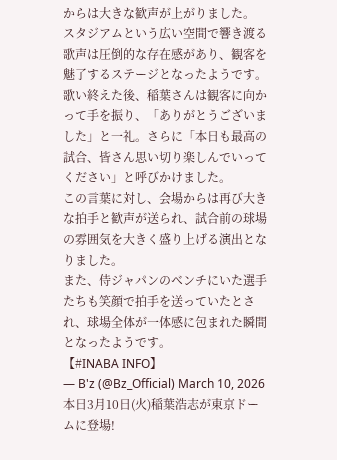からは大きな歓声が上がりました。
スタジアムという広い空間で響き渡る歌声は圧倒的な存在感があり、観客を魅了するステージとなったようです。
歌い終えた後、稲葉さんは観客に向かって手を振り、「ありがとうございました」と一礼。さらに「本日も最高の試合、皆さん思い切り楽しんでいってください」と呼びかけました。
この言葉に対し、会場からは再び大きな拍手と歓声が送られ、試合前の球場の雰囲気を大きく盛り上げる演出となりました。
また、侍ジャパンのベンチにいた選手たちも笑顔で拍手を送っていたとされ、球場全体が一体感に包まれた瞬間となったようです。
【#INABA INFO】
— B'z (@Bz_Official) March 10, 2026
本日3月10日(火)稲葉浩志が東京ドームに登場!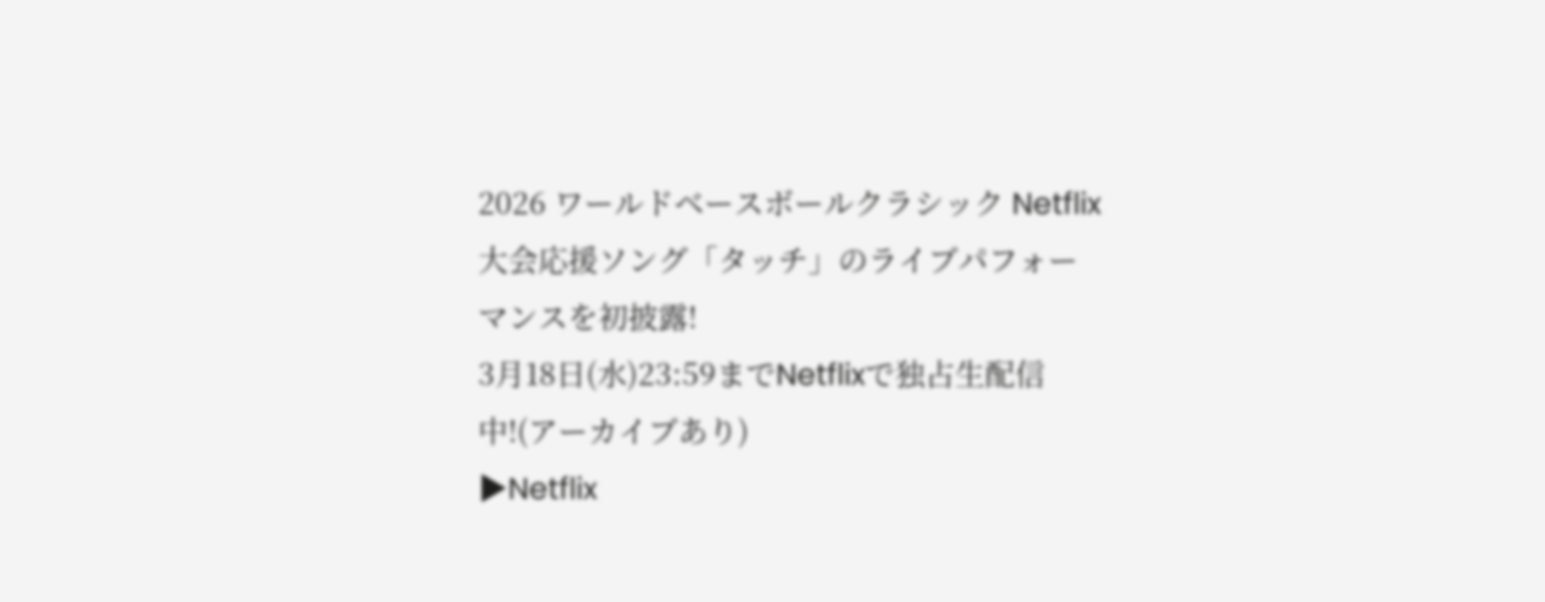2026 ワールドベースボールクラシック Netflix大会応援ソング「タッチ」のライブパフォーマンスを初披露!
3月18日(水)23:59までNetflixで独占生配信中!(アーカイブあり)
▶Netflix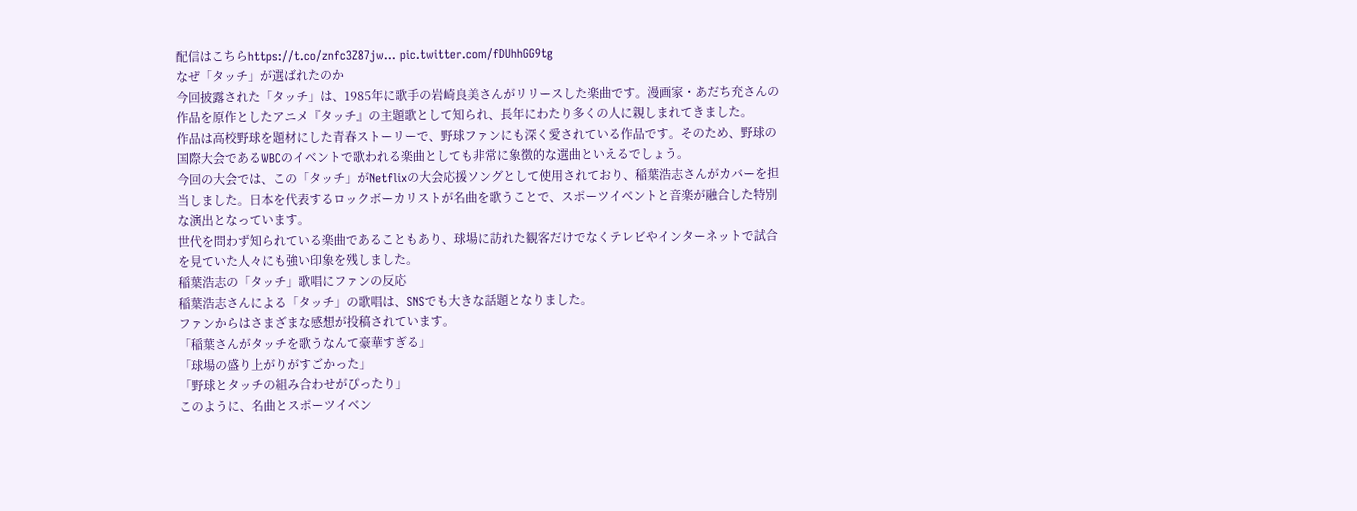配信はこちらhttps://t.co/znfc3Z87jw… pic.twitter.com/fDUhhGG9tg
なぜ「タッチ」が選ばれたのか
今回披露された「タッチ」は、1985年に歌手の岩崎良美さんがリリースした楽曲です。漫画家・あだち充さんの作品を原作としたアニメ『タッチ』の主題歌として知られ、長年にわたり多くの人に親しまれてきました。
作品は高校野球を題材にした青春ストーリーで、野球ファンにも深く愛されている作品です。そのため、野球の国際大会であるWBCのイベントで歌われる楽曲としても非常に象徴的な選曲といえるでしょう。
今回の大会では、この「タッチ」がNetflixの大会応援ソングとして使用されており、稲葉浩志さんがカバーを担当しました。日本を代表するロックボーカリストが名曲を歌うことで、スポーツイベントと音楽が融合した特別な演出となっています。
世代を問わず知られている楽曲であることもあり、球場に訪れた観客だけでなくテレビやインターネットで試合を見ていた人々にも強い印象を残しました。
稲葉浩志の「タッチ」歌唱にファンの反応
稲葉浩志さんによる「タッチ」の歌唱は、SNSでも大きな話題となりました。
ファンからはさまざまな感想が投稿されています。
「稲葉さんがタッチを歌うなんて豪華すぎる」
「球場の盛り上がりがすごかった」
「野球とタッチの組み合わせがぴったり」
このように、名曲とスポーツイベン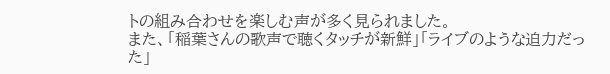トの組み合わせを楽しむ声が多く見られました。
また、「稲葉さんの歌声で聴くタッチが新鮮」「ライブのような迫力だった」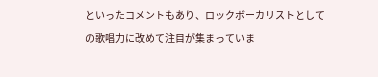といったコメントもあり、ロックボーカリストとしての歌唱力に改めて注目が集まっていま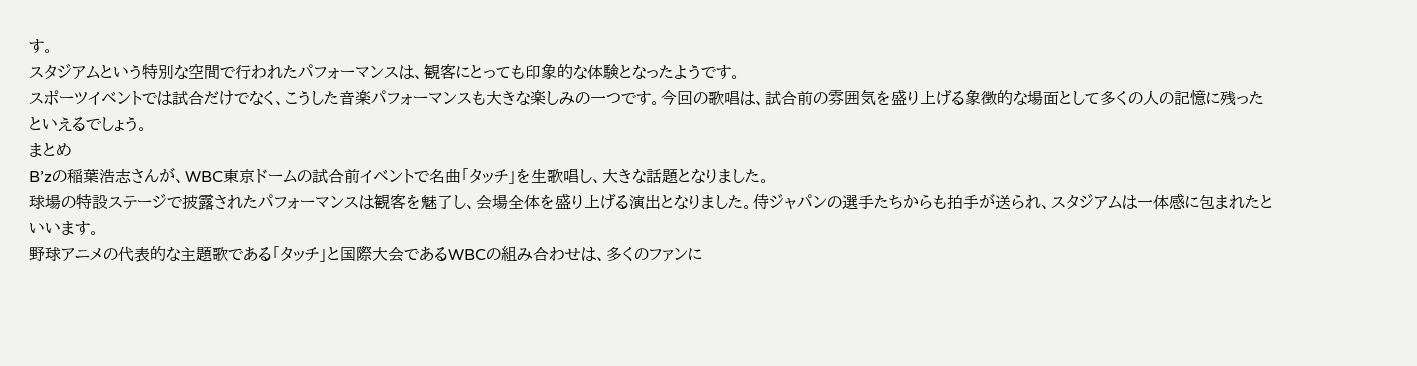す。
スタジアムという特別な空間で行われたパフォーマンスは、観客にとっても印象的な体験となったようです。
スポーツイベントでは試合だけでなく、こうした音楽パフォーマンスも大きな楽しみの一つです。今回の歌唱は、試合前の雰囲気を盛り上げる象徴的な場面として多くの人の記憶に残ったといえるでしょう。
まとめ
B’zの稲葉浩志さんが、WBC東京ドームの試合前イベントで名曲「タッチ」を生歌唱し、大きな話題となりました。
球場の特設ステージで披露されたパフォーマンスは観客を魅了し、会場全体を盛り上げる演出となりました。侍ジャパンの選手たちからも拍手が送られ、スタジアムは一体感に包まれたといいます。
野球アニメの代表的な主題歌である「タッチ」と国際大会であるWBCの組み合わせは、多くのファンに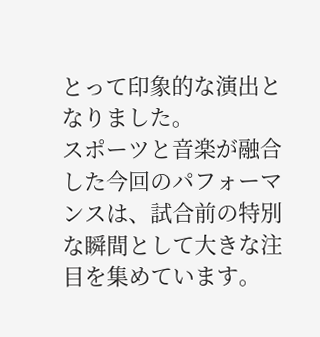とって印象的な演出となりました。
スポーツと音楽が融合した今回のパフォーマンスは、試合前の特別な瞬間として大きな注目を集めています。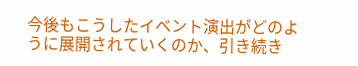今後もこうしたイベント演出がどのように展開されていくのか、引き続き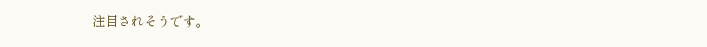注目されそうです。